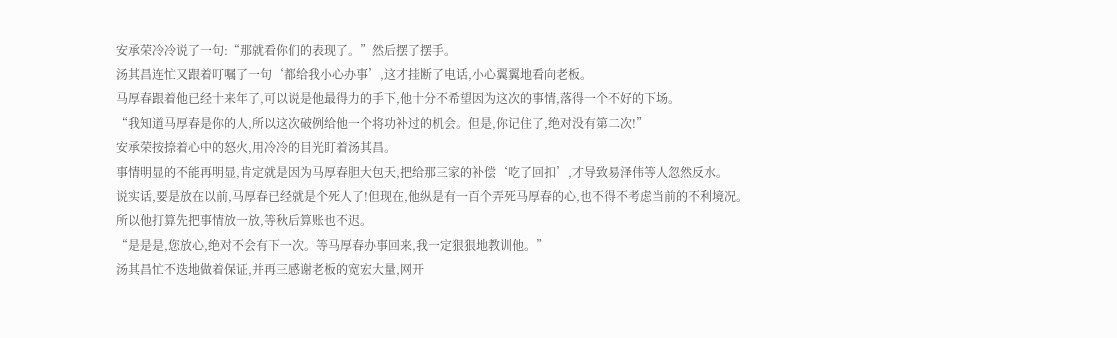安承荣冷冷说了一句:“那就看你们的表现了。”然后摆了摆手。
汤其昌连忙又跟着叮嘱了一句‘都给我小心办事’,这才挂断了电话,小心翼翼地看向老板。
马厚春跟着他已经十来年了,可以说是他最得力的手下,他十分不希望因为这次的事情,落得一个不好的下场。
“我知道马厚春是你的人,所以这次破例给他一个将功补过的机会。但是,你记住了,绝对没有第二次!”
安承荣按捺着心中的怒火,用冷冷的目光盯着汤其昌。
事情明显的不能再明显,肯定就是因为马厚春胆大包天,把给那三家的补偿‘吃了回扣’,才导致易泽伟等人忽然反水。
说实话,要是放在以前,马厚春已经就是个死人了!但现在,他纵是有一百个弄死马厚春的心,也不得不考虑当前的不利境况。
所以他打算先把事情放一放,等秋后算账也不迟。
“是是是,您放心,绝对不会有下一次。等马厚春办事回来,我一定狠狠地教训他。”
汤其昌忙不迭地做着保证,并再三感谢老板的宽宏大量,网开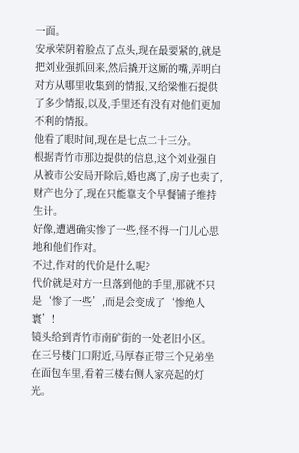一面。
安承荣阴着脸点了点头,现在最要紧的,就是把刘业强抓回来,然后撬开这厮的嘴,弄明白对方从哪里收集到的情报,又给梁惟石提供了多少情报,以及,手里还有没有对他们更加不利的情报。
他看了眼时间,现在是七点二十三分。
根据青竹市那边提供的信息,这个刘业强自从被市公安局开除后,婚也离了,房子也卖了,财产也分了,现在只能靠支个早餐铺子维持生计。
好像,遭遇确实惨了一些,怪不得一门儿心思地和他们作对。
不过,作对的代价是什么呢?
代价就是对方一旦落到他的手里,那就不只是‘惨了一些’,而是会变成了‘惨绝人寰’!
镜头给到青竹市南矿街的一处老旧小区。
在三号楼门口附近,马厚春正带三个兄弟坐在面包车里,看着三楼右侧人家亮起的灯光。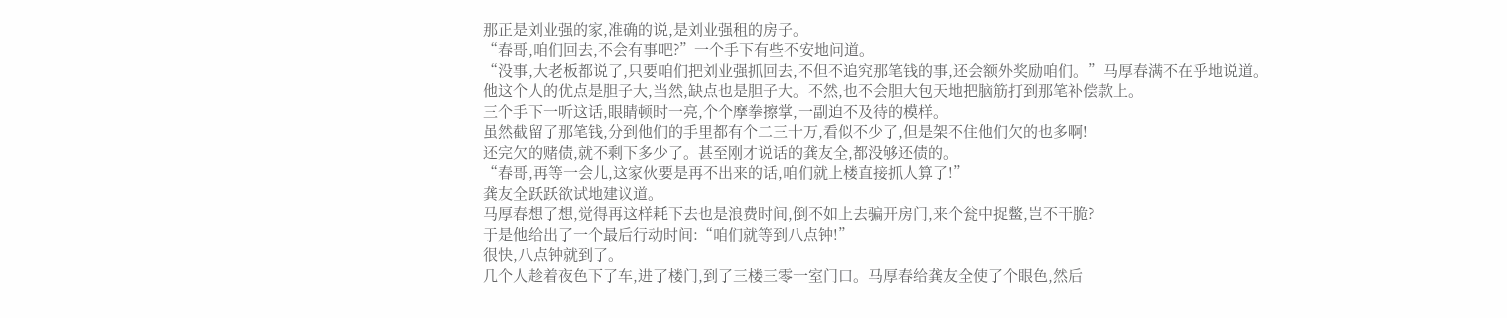那正是刘业强的家,准确的说,是刘业强租的房子。
“春哥,咱们回去,不会有事吧?”一个手下有些不安地问道。
“没事,大老板都说了,只要咱们把刘业强抓回去,不但不追究那笔钱的事,还会额外奖励咱们。”马厚春满不在乎地说道。
他这个人的优点是胆子大,当然,缺点也是胆子大。不然,也不会胆大包天地把脑筋打到那笔补偿款上。
三个手下一听这话,眼睛顿时一亮,个个摩拳擦掌,一副迫不及待的模样。
虽然截留了那笔钱,分到他们的手里都有个二三十万,看似不少了,但是架不住他们欠的也多啊!
还完欠的赌债,就不剩下多少了。甚至刚才说话的龚友全,都没够还债的。
“春哥,再等一会儿,这家伙要是再不出来的话,咱们就上楼直接抓人算了!”
龚友全跃跃欲试地建议道。
马厚春想了想,觉得再这样耗下去也是浪费时间,倒不如上去骗开房门,来个瓮中捉鳖,岂不干脆?
于是他给出了一个最后行动时间:“咱们就等到八点钟!”
很快,八点钟就到了。
几个人趁着夜色下了车,进了楼门,到了三楼三零一室门口。马厚春给龚友全使了个眼色,然后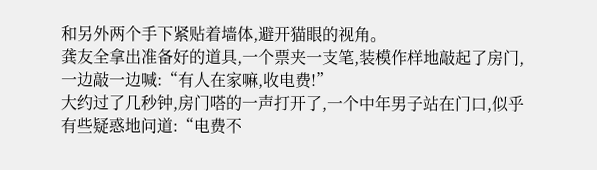和另外两个手下紧贴着墙体,避开猫眼的视角。
龚友全拿出准备好的道具,一个票夹一支笔,装模作样地敲起了房门,一边敲一边喊:“有人在家嘛,收电费!”
大约过了几秒钟,房门嗒的一声打开了,一个中年男子站在门口,似乎有些疑惑地问道:“电费不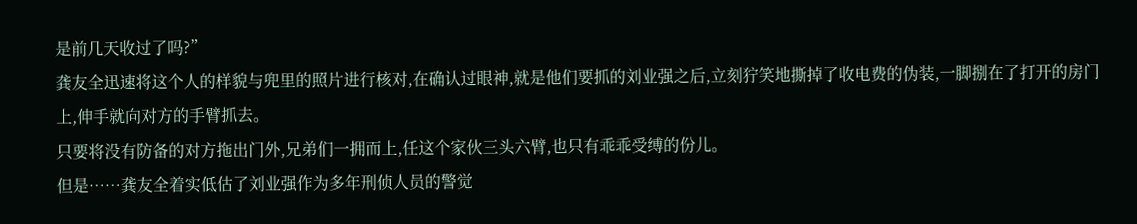是前几天收过了吗?”
龚友全迅速将这个人的样貌与兜里的照片进行核对,在确认过眼神,就是他们要抓的刘业强之后,立刻狞笑地撕掉了收电费的伪装,一脚捌在了打开的房门上,伸手就向对方的手臂抓去。
只要将没有防备的对方拖出门外,兄弟们一拥而上,任这个家伙三头六臂,也只有乖乖受缚的份儿。
但是……龚友全着实低估了刘业强作为多年刑侦人员的警觉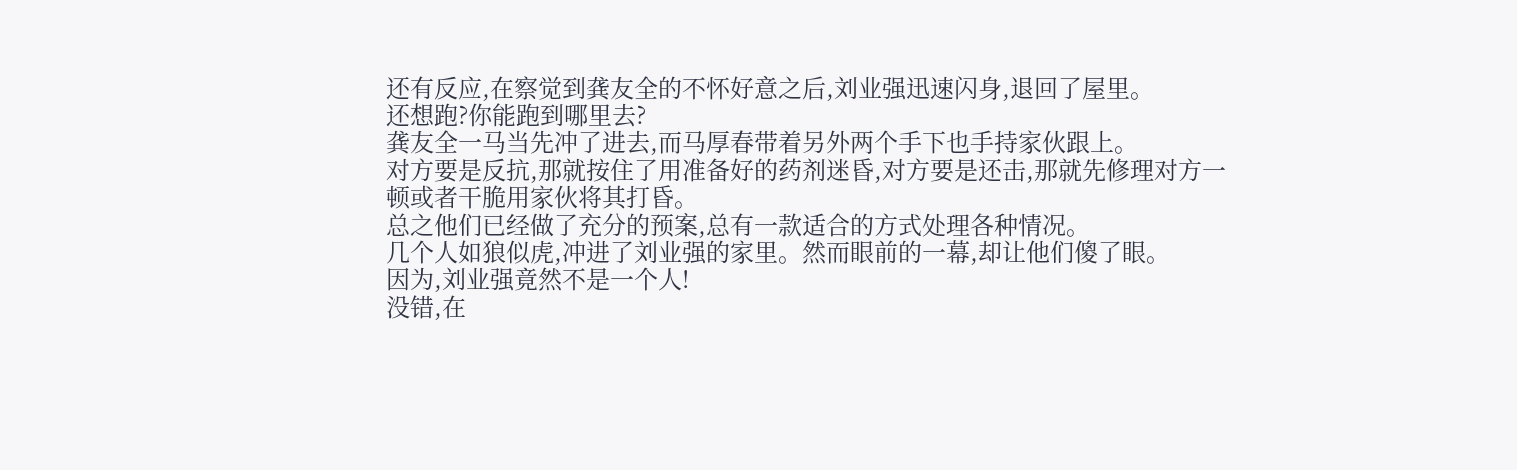还有反应,在察觉到龚友全的不怀好意之后,刘业强迅速闪身,退回了屋里。
还想跑?你能跑到哪里去?
龚友全一马当先冲了进去,而马厚春带着另外两个手下也手持家伙跟上。
对方要是反抗,那就按住了用准备好的药剂迷昏,对方要是还击,那就先修理对方一顿或者干脆用家伙将其打昏。
总之他们已经做了充分的预案,总有一款适合的方式处理各种情况。
几个人如狼似虎,冲进了刘业强的家里。然而眼前的一幕,却让他们傻了眼。
因为,刘业强竟然不是一个人!
没错,在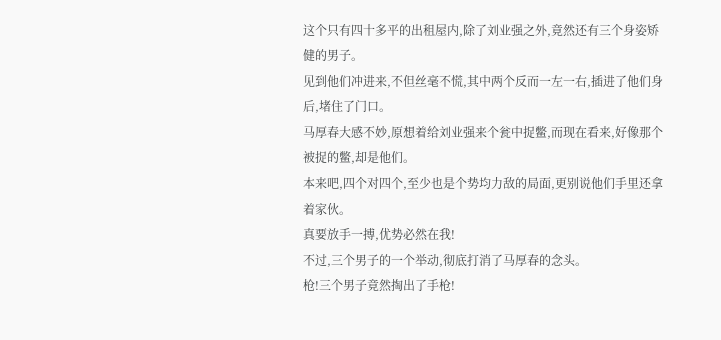这个只有四十多平的出租屋内,除了刘业强之外,竟然还有三个身姿矫健的男子。
见到他们冲进来,不但丝毫不慌,其中两个反而一左一右,插进了他们身后,堵住了门口。
马厚春大感不妙,原想着给刘业强来个瓮中捉鳖,而现在看来,好像那个被捉的鳖,却是他们。
本来吧,四个对四个,至少也是个势均力敌的局面,更别说他们手里还拿着家伙。
真要放手一搏,优势必然在我!
不过,三个男子的一个举动,彻底打消了马厚春的念头。
枪!三个男子竟然掏出了手枪!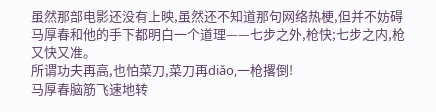虽然那部电影还没有上映,虽然还不知道那句网络热梗,但并不妨碍马厚春和他的手下都明白一个道理——七步之外,枪快;七步之内,枪又快又准。
所谓功夫再高,也怕菜刀,菜刀再diǎo,一枪撂倒!
马厚春脑筋飞速地转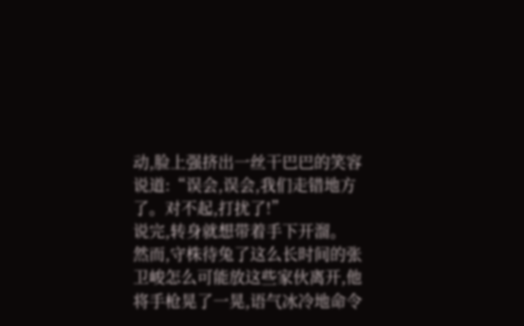动,脸上强挤出一丝干巴巴的笑容说道:“误会,误会,我们走错地方了。对不起,打扰了!”
说完,转身就想带着手下开溜。
然而,守株待兔了这么长时间的张卫峻怎么可能放这些家伙离开,他将手枪晃了一晃,语气冰冷地命令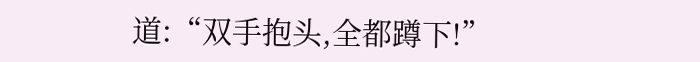道:“双手抱头,全都蹲下!”